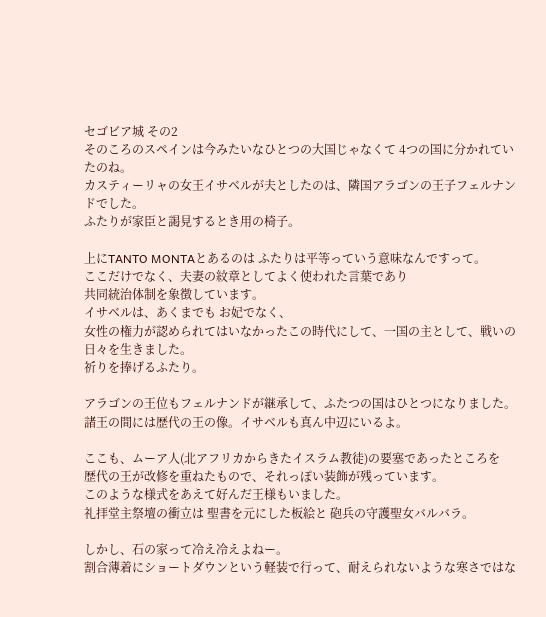セゴビア城 その2
そのころのスペインは今みたいなひとつの大国じゃなくて 4つの国に分かれていたのね。
カスティーリャの女王イサベルが夫としたのは、隣国アラゴンの王子フェルナンドでした。
ふたりが家臣と謁見するとき用の椅子。

上にTANTO MONTAとあるのは ふたりは平等っていう意味なんですって。
ここだけでなく、夫妻の紋章としてよく使われた言葉であり
共同統治体制を象徴しています。
イサベルは、あくまでも お妃でなく、
女性の権力が認められてはいなかったこの時代にして、一国の主として、戦いの日々を生きました。
祈りを捧げるふたり。

アラゴンの王位もフェルナンドが継承して、ふたつの国はひとつになりました。
諸王の間には歴代の王の像。イサベルも真ん中辺にいるよ。

ここも、ムーア人(北アフリカからきたイスラム教徒)の要塞であったところを
歴代の王が改修を重ねたもので、それっぽい装飾が残っています。
このような様式をあえて好んだ王様もいました。
礼拝堂主祭壇の衝立は 聖書を元にした板絵と 砲兵の守護聖女バルバラ。

しかし、石の家って冷え冷えよねー。
割合薄着にショートダウンという軽装で行って、耐えられないような寒さではな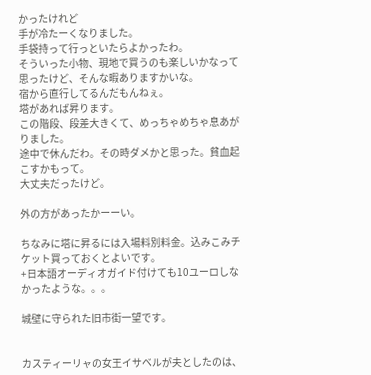かったけれど
手が冷たーくなりました。
手袋持って行っといたらよかったわ。
そういった小物、現地で買うのも楽しいかなって思ったけど、そんな暇ありますかいな。
宿から直行してるんだもんねぇ。
塔があれば昇ります。
この階段、段差大きくて、めっちゃめちゃ息あがりました。
途中で休んだわ。その時ダメかと思った。貧血起こすかもって。
大丈夫だったけど。

外の方があったかーーい。

ちなみに塔に昇るには入場料別料金。込みこみチケット買っておくとよいです。
+日本語オーディオガイド付けても10ユーロしなかったような。。。

城壁に守られた旧市街一望です。


カスティーリャの女王イサベルが夫としたのは、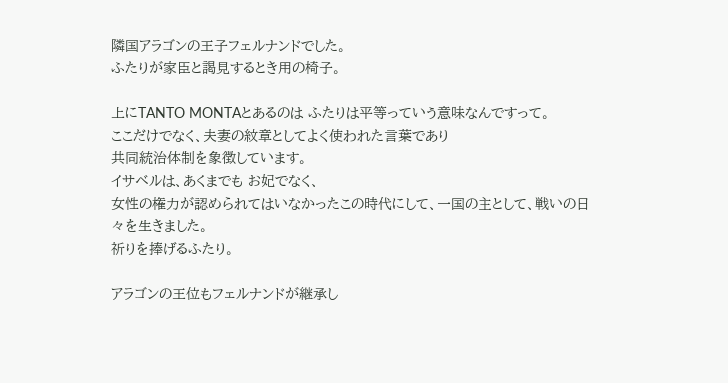隣国アラゴンの王子フェルナンドでした。
ふたりが家臣と謁見するとき用の椅子。

上にTANTO MONTAとあるのは ふたりは平等っていう意味なんですって。
ここだけでなく、夫妻の紋章としてよく使われた言葉であり
共同統治体制を象徴しています。
イサベルは、あくまでも お妃でなく、
女性の権力が認められてはいなかったこの時代にして、一国の主として、戦いの日々を生きました。
祈りを捧げるふたり。

アラゴンの王位もフェルナンドが継承し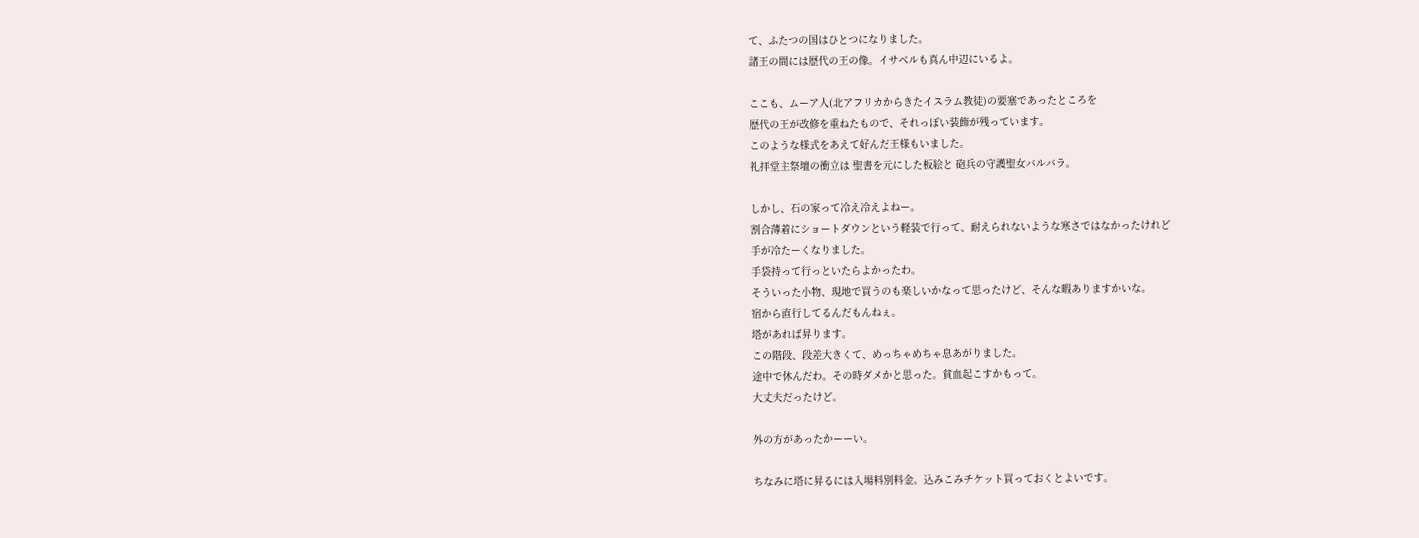て、ふたつの国はひとつになりました。
諸王の間には歴代の王の像。イサベルも真ん中辺にいるよ。

ここも、ムーア人(北アフリカからきたイスラム教徒)の要塞であったところを
歴代の王が改修を重ねたもので、それっぽい装飾が残っています。
このような様式をあえて好んだ王様もいました。
礼拝堂主祭壇の衝立は 聖書を元にした板絵と 砲兵の守護聖女バルバラ。

しかし、石の家って冷え冷えよねー。
割合薄着にショートダウンという軽装で行って、耐えられないような寒さではなかったけれど
手が冷たーくなりました。
手袋持って行っといたらよかったわ。
そういった小物、現地で買うのも楽しいかなって思ったけど、そんな暇ありますかいな。
宿から直行してるんだもんねぇ。
塔があれば昇ります。
この階段、段差大きくて、めっちゃめちゃ息あがりました。
途中で休んだわ。その時ダメかと思った。貧血起こすかもって。
大丈夫だったけど。

外の方があったかーーい。

ちなみに塔に昇るには入場料別料金。込みこみチケット買っておくとよいです。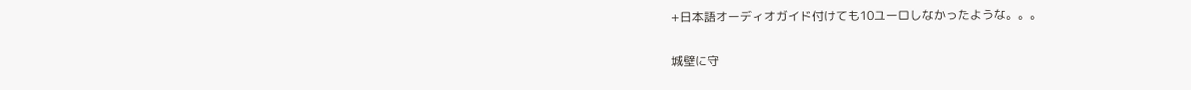+日本語オーディオガイド付けても10ユーロしなかったような。。。

城壁に守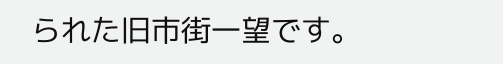られた旧市街一望です。